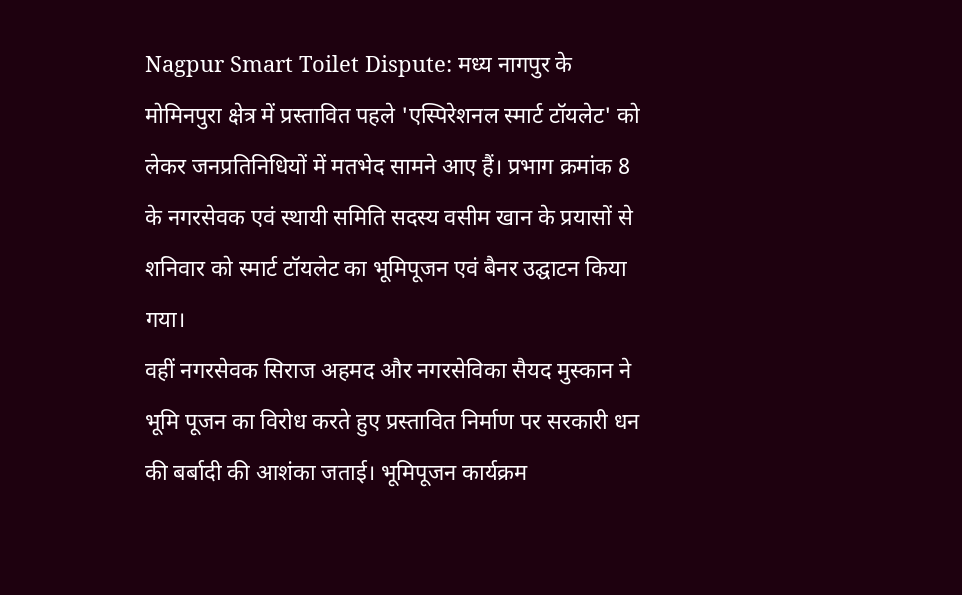Nagpur Smart Toilet Dispute: मध्य नागपुर के मोमिनपुरा क्षेत्र में प्रस्तावित पहले 'एस्पिरेशनल स्मार्ट टॉयलेट' को लेकर जनप्रतिनिधियों में मतभेद सामने आए हैं। प्रभाग क्रमांक 8 के नगरसेवक एवं स्थायी समिति सदस्य वसीम खान के प्रयासों से शनिवार को स्मार्ट टॉयलेट का भूमिपूजन एवं बैनर उद्घाटन किया गया।
वहीं नगरसेवक सिराज अहमद और नगरसेविका सैयद मुस्कान ने भूमि पूजन का विरोध करते हुए प्रस्तावित निर्माण पर सरकारी धन की बर्बादी की आशंका जताई। भूमिपूजन कार्यक्रम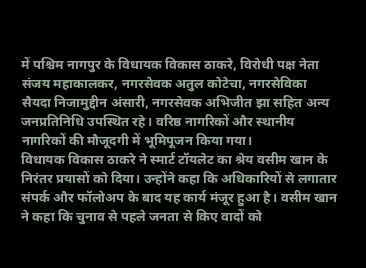में पश्चिम नागपुर के विधायक विकास ठाकरे, विरोधी पक्ष नेता संजय महाकालकर, नगरसेवक अतुल कोटेचा, नगरसेविका सैयदा निजामुद्दीन अंसारी, नगरसेवक अभिजीत झा सहित अन्य जनप्रतिनिधि उपस्थित रहे। वरिष्ठ नागरिकों और स्थानीय नागरिकों की मौजूदगी में भूमिपूजन किया गया।
विधायक विकास ठाकरे ने स्मार्ट टॉयलेट का श्रेय वसीम खान के निरंतर प्रयासों को दिया। उन्होंने कहा कि अधिकारियों से लगातार संपर्क और फॉलोअप के बाद यह कार्य मंजूर हुआ है। वसीम खान ने कहा कि चुनाव से पहले जनता से किए वादों को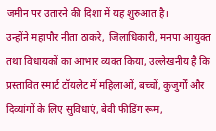जमीन पर उतारने की दिशा में यह शुरुआत है।
उन्होंने महापौर नीता ठाकरे, जिलाधिकारी, मनपा आयुक्त तथा विधायकों का आभार व्यक्त किया, उल्लेखनीय है कि प्रस्तावित स्मार्ट टॉयलेट में महिलाओं, बच्चों, कुजुर्गों और दिव्यांगों के लिए सुविधाएं, बेवी फीडिंग रूम,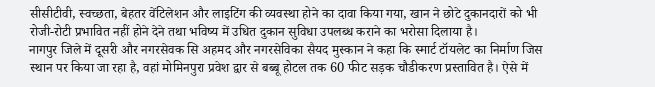सीसीटीवी, स्वच्छता, बेहतर वेंटिलेशन और लाइटिंग की व्यवस्था होने का दावा किया गया, खान ने छोटे दुकानदारों को भी रोजी-रोटी प्रभावित नहीं होने देने तथा भविष्य में उधित दुकान सुविधा उपलब्ध कराने का भरोसा दिलाया है।
नागपुर जिले में दूसरी और नगरसेवक सि अहमद और नगरसेविका सैयद मुस्कान ने कहा कि स्मार्ट टॉयलेट का निर्माण जिस स्थान पर किया जा रहा है, वहां मोमिनपुरा प्रवेश द्वार से बब्बू होटल तक 60 फीट सड़क चौडीकरण प्रस्तावित है। ऐसे में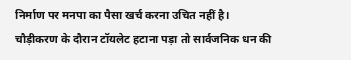निर्माण पर मनपा का पैसा खर्च करना उचित नहीं है।
चौड़ीकरण के दौरान टॉयलेट हटाना पड़ा तो सार्वजनिक धन की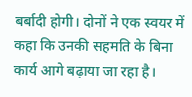बर्बादी होगी। दोनों ने एक स्वयर में कहा कि उनकी सहमति के बिना कार्य आगे बढ़ाया जा रहा है।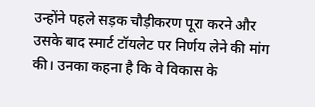उन्होंने पहले सड़क चौड़ीकरण पूरा करने और उसके बाद स्मार्ट टॉयलेट पर निर्णय लेने की मांग की। उनका कहना है कि वे विकास के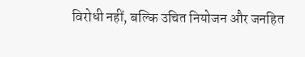विरोधी नहीं, बल्कि उचित नियोजन और जनहित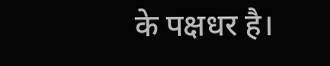के पक्षधर है।